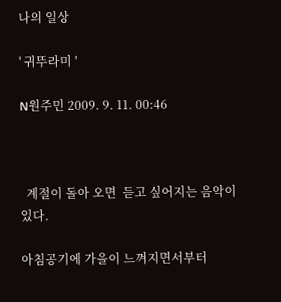나의 일상

' 귀뚜라미 '

N원주민 2009. 9. 11. 00:46



  계절이 돌아 오면  듣고 싶어지는 음악이 있다.

아침공기에 가을이 느껴지면서부터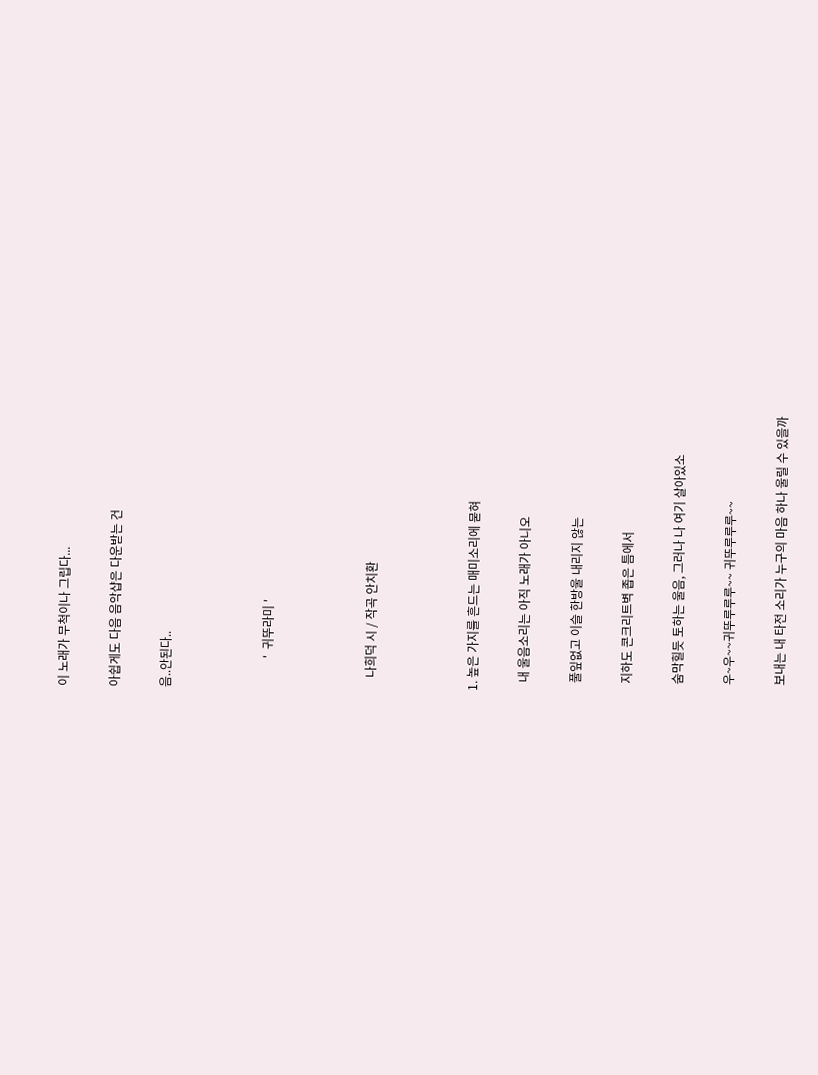이 노래가 무척이나 그립다...

아쉽게도 다음 음악샵은 다운받는 건

음..안된다..



          '  귀뚜라미 '



    나희덕 시 / 작곡 안치환



1. 높은 가지를 흔드는 매미소리에 묻혀

   내 울음소리는 아직 노래가 아니오

   풀잎없고 이슬 한방울 내리지 않는

   지하도 콘크리트벽 좁은 틈에서

   숨막힐듯 토하는 울음, 그러나 나 여기 살아있소

   우~우~~귀뚜루루루~~ 귀뚜루루루~~

   보내는 내 타전 소리가 누구의 마음 하나 울릴 수 있을까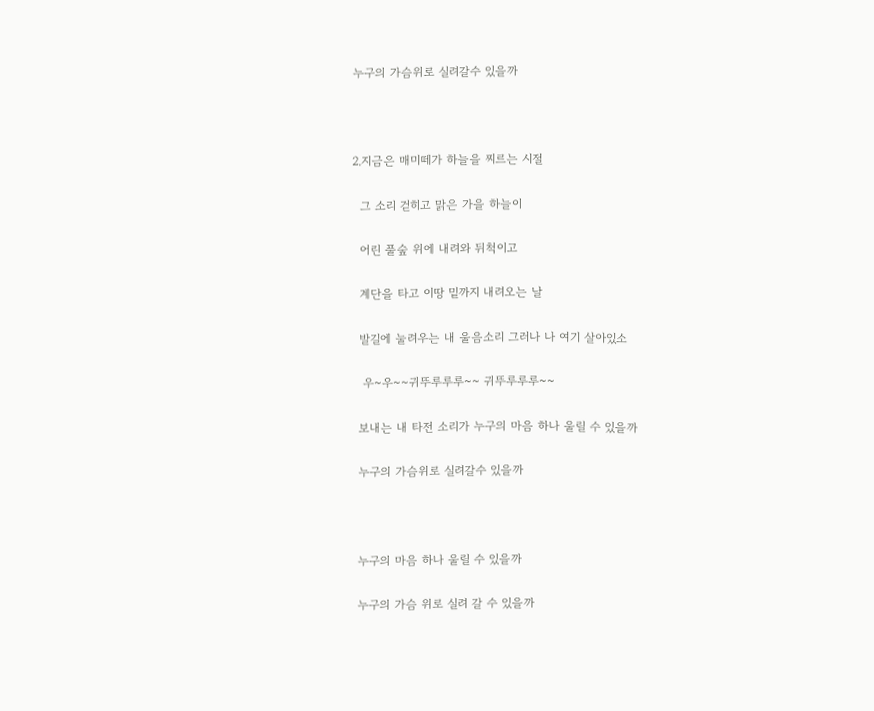누구의 가슴위로 실려갈수 있을까



2.지금은 매미떼가 하늘을 찌르는 시절

  그 소리 걷히고 맑은 가을 하늘이

  어린 풀숲 위에 내려와 뒤척이고

  계단을 타고 이땅 밑까지 내려오는 날

  발길에 눌려우는 내 울음소리 그러나 나 여기 살아있소

   우~우~~귀뚜루루루~~ 귀뚜루루루~~

  보내는 내 타전 소리가 누구의 마음 하나 울릴 수 있을까

  누구의 가슴위로 실려갈수 있을까



  누구의 마음 하나 울릴 수 있을까

  누구의 가슴 위로 실려 갈 수 있을까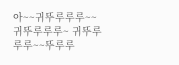아~~귀뚜루루루~~ 귀뚜루루루~ 귀뚜루루루~~뚜루루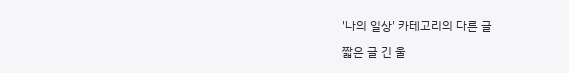'나의 일상' 카테고리의 다른 글

짧은 글 긴 울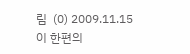림  (0) 2009.11.15
이 한편의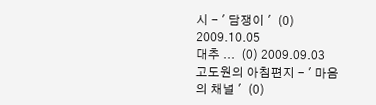시 - ' 담쟁이 '  (0) 2009.10.05
대추 ...  (0) 2009.09.03
고도원의 아침편지 - ' 마음의 채널 '  (0)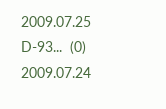2009.07.25
D-93...  (0) 2009.07.24